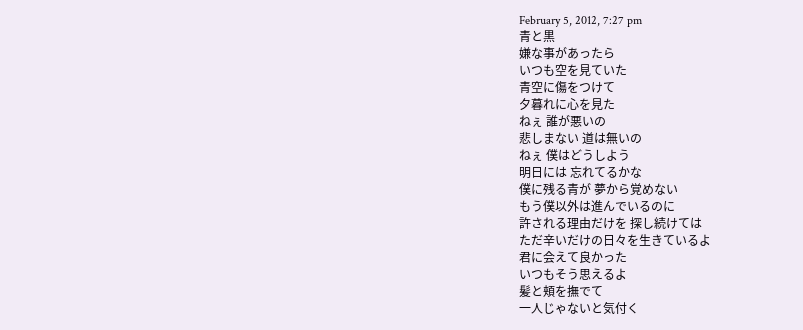February 5, 2012, 7:27 pm
青と黒
嫌な事があったら
いつも空を見ていた
青空に傷をつけて
夕暮れに心を見た
ねぇ 誰が悪いの
悲しまない 道は無いの
ねぇ 僕はどうしよう
明日には 忘れてるかな
僕に残る青が 夢から覚めない
もう僕以外は進んでいるのに
許される理由だけを 探し続けては
ただ辛いだけの日々を生きているよ
君に会えて良かった
いつもそう思えるよ
髪と頬を撫でて
一人じゃないと気付く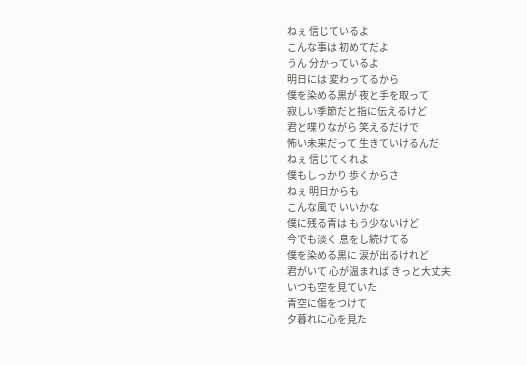ねぇ 信じているよ
こんな事は 初めてだよ
うん 分かっているよ
明日には 変わってるから
僕を染める黒が 夜と手を取って
寂しい季節だと指に伝えるけど
君と喋りながら 笑えるだけで
怖い未来だって 生きていけるんだ
ねぇ 信じてくれよ
僕もしっかり 歩くからさ
ねぇ 明日からも
こんな風で いいかな
僕に残る青は もう少ないけど
今でも淡く 息をし続けてる
僕を染める黒に 涙が出るけれど
君がいて 心が温まれば きっと大丈夫
いつも空を見ていた
青空に傷をつけて
夕暮れに心を見た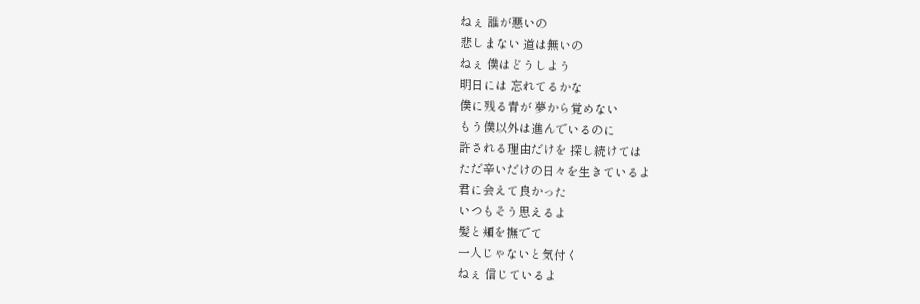ねぇ 誰が悪いの
悲しまない 道は無いの
ねぇ 僕はどうしよう
明日には 忘れてるかな
僕に残る青が 夢から覚めない
もう僕以外は進んでいるのに
許される理由だけを 探し続けては
ただ辛いだけの日々を生きているよ
君に会えて良かった
いつもそう思えるよ
髪と頬を撫でて
一人じゃないと気付く
ねぇ 信じているよ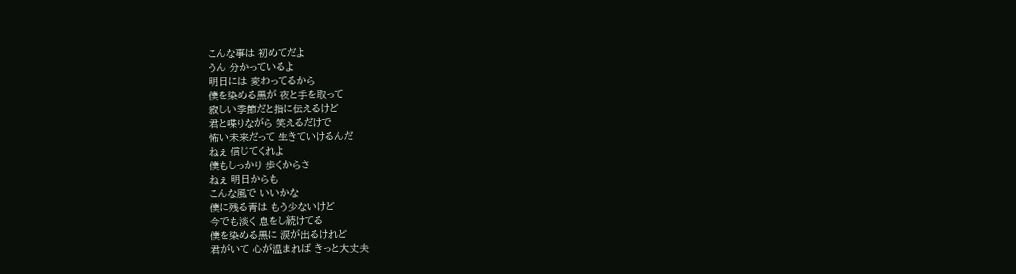こんな事は 初めてだよ
うん 分かっているよ
明日には 変わってるから
僕を染める黒が 夜と手を取って
寂しい季節だと指に伝えるけど
君と喋りながら 笑えるだけで
怖い未来だって 生きていけるんだ
ねぇ 信じてくれよ
僕もしっかり 歩くからさ
ねぇ 明日からも
こんな風で いいかな
僕に残る青は もう少ないけど
今でも淡く 息をし続けてる
僕を染める黒に 涙が出るけれど
君がいて 心が温まれば きっと大丈夫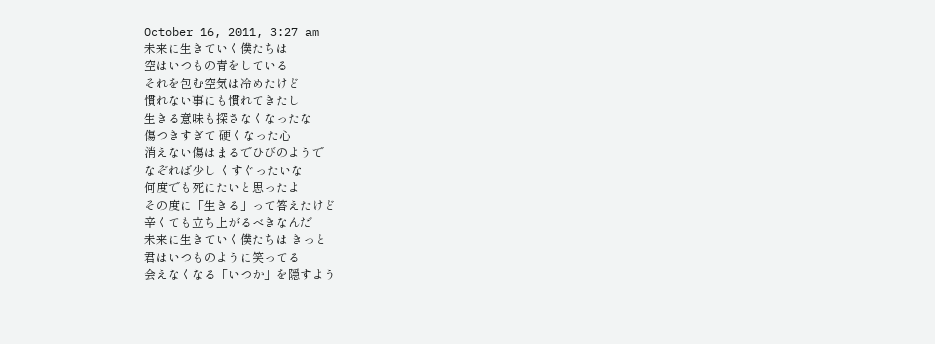October 16, 2011, 3:27 am
未来に生きていく僕たちは
空はいつもの青をしている
それを包む空気は冷めたけど
慣れない事にも慣れてきたし
生きる意味も探さなくなったな
傷つきすぎて 硬くなった心
消えない傷はまるでひびのようで
なぞれば少し くすぐったいな
何度でも死にたいと思ったよ
その度に「生きる」って答えたけど
辛くても立ち上がるべきなんだ
未来に生きていく僕たちは きっと
君はいつものように笑ってる
会えなくなる「いつか」を隠すよう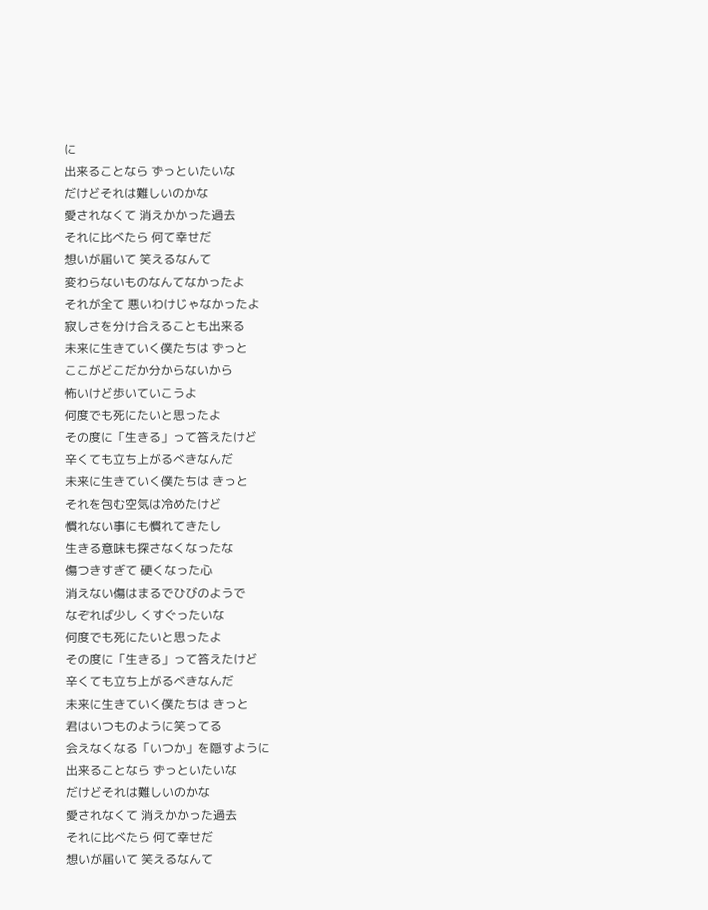に
出来ることなら ずっといたいな
だけどそれは難しいのかな
愛されなくて 消えかかった過去
それに比べたら 何て幸せだ
想いが届いて 笑えるなんて
変わらないものなんてなかったよ
それが全て 悪いわけじゃなかったよ
寂しさを分け合えることも出来る
未来に生きていく僕たちは ずっと
ここがどこだか分からないから
怖いけど歩いていこうよ
何度でも死にたいと思ったよ
その度に「生きる」って答えたけど
辛くても立ち上がるべきなんだ
未来に生きていく僕たちは きっと
それを包む空気は冷めたけど
慣れない事にも慣れてきたし
生きる意味も探さなくなったな
傷つきすぎて 硬くなった心
消えない傷はまるでひびのようで
なぞれば少し くすぐったいな
何度でも死にたいと思ったよ
その度に「生きる」って答えたけど
辛くても立ち上がるべきなんだ
未来に生きていく僕たちは きっと
君はいつものように笑ってる
会えなくなる「いつか」を隠すように
出来ることなら ずっといたいな
だけどそれは難しいのかな
愛されなくて 消えかかった過去
それに比べたら 何て幸せだ
想いが届いて 笑えるなんて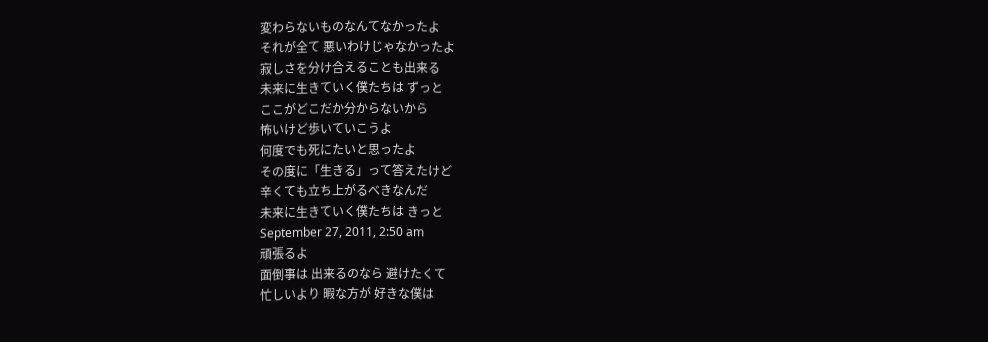変わらないものなんてなかったよ
それが全て 悪いわけじゃなかったよ
寂しさを分け合えることも出来る
未来に生きていく僕たちは ずっと
ここがどこだか分からないから
怖いけど歩いていこうよ
何度でも死にたいと思ったよ
その度に「生きる」って答えたけど
辛くても立ち上がるべきなんだ
未来に生きていく僕たちは きっと
September 27, 2011, 2:50 am
頑張るよ
面倒事は 出来るのなら 避けたくて
忙しいより 暇な方が 好きな僕は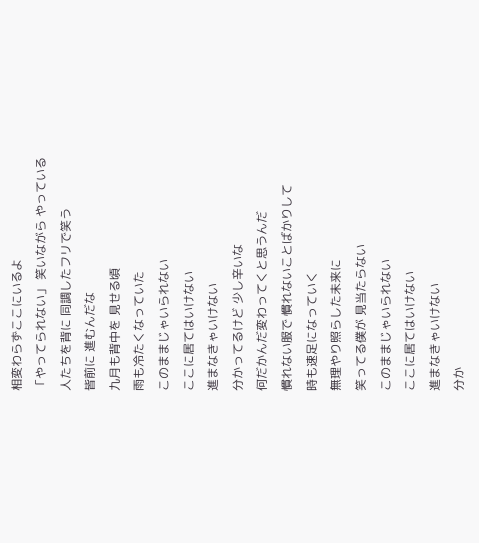相変わらずここにいるよ
「やってられない」 笑いながら やっている
人たちを背に 同調したフリで笑う
皆前に 進むんだな
九月も背中を 見せる頃
雨も冷たくなっていた
このままじゃいられない
ここに居てはいけない
進まなきゃいけない
分かってるけど 少し辛いな
何だかんだ変わってくと思うんだ
慣れない服で 慣れないことばかりして
時も速足になっていく
無理やり照らした未来に
笑ってる僕が 見当たらない
このままじゃいられない
ここに居てはいけない
進まなきゃいけない
分か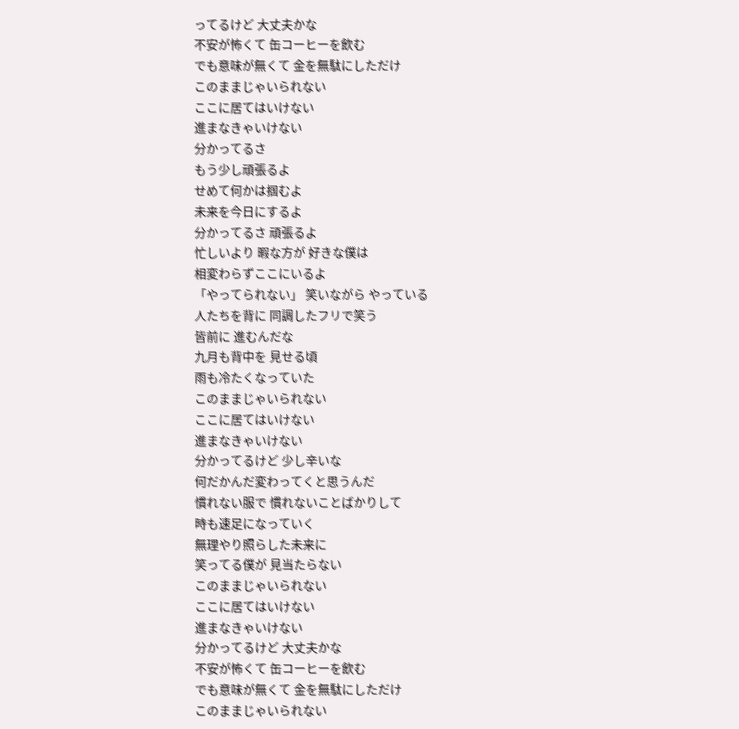ってるけど 大丈夫かな
不安が怖くて 缶コーヒーを飲む
でも意味が無くて 金を無駄にしただけ
このままじゃいられない
ここに居てはいけない
進まなきゃいけない
分かってるさ
もう少し頑張るよ
せめて何かは掴むよ
未来を今日にするよ
分かってるさ 頑張るよ
忙しいより 暇な方が 好きな僕は
相変わらずここにいるよ
「やってられない」 笑いながら やっている
人たちを背に 同調したフリで笑う
皆前に 進むんだな
九月も背中を 見せる頃
雨も冷たくなっていた
このままじゃいられない
ここに居てはいけない
進まなきゃいけない
分かってるけど 少し辛いな
何だかんだ変わってくと思うんだ
慣れない服で 慣れないことばかりして
時も速足になっていく
無理やり照らした未来に
笑ってる僕が 見当たらない
このままじゃいられない
ここに居てはいけない
進まなきゃいけない
分かってるけど 大丈夫かな
不安が怖くて 缶コーヒーを飲む
でも意味が無くて 金を無駄にしただけ
このままじゃいられない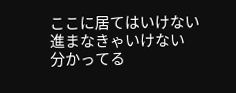ここに居てはいけない
進まなきゃいけない
分かってる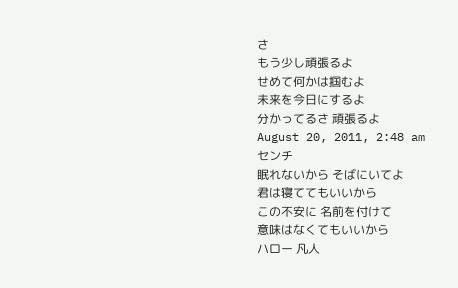さ
もう少し頑張るよ
せめて何かは掴むよ
未来を今日にするよ
分かってるさ 頑張るよ
August 20, 2011, 2:48 am
センチ
眠れないから そばにいてよ
君は寝ててもいいから
この不安に 名前を付けて
意味はなくてもいいから
ハロー 凡人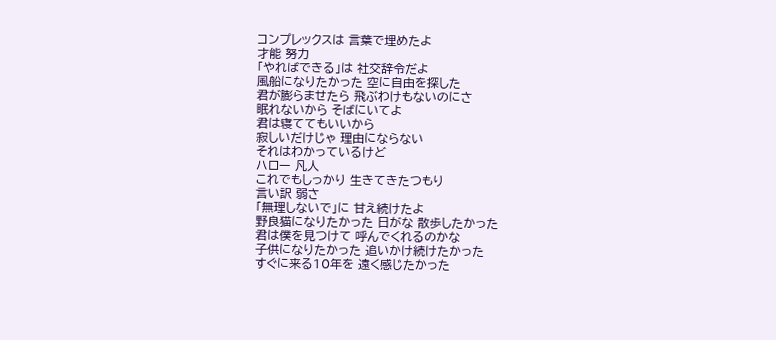コンプレックスは 言葉で埋めたよ
才能 努力
「やればできる」は 社交辞令だよ
風船になりたかった 空に自由を探した
君が膨らませたら 飛ぶわけもないのにさ
眠れないから そばにいてよ
君は寝ててもいいから
寂しいだけじゃ 理由にならない
それはわかっているけど
ハロー 凡人
これでもしっかり 生きてきたつもり
言い訳 弱さ
「無理しないで」に 甘え続けたよ
野良猫になりたかった 日がな 散歩したかった
君は僕を見つけて 呼んでくれるのかな
子供になりたかった 追いかけ続けたかった
すぐに来る10年を 遠く感じたかった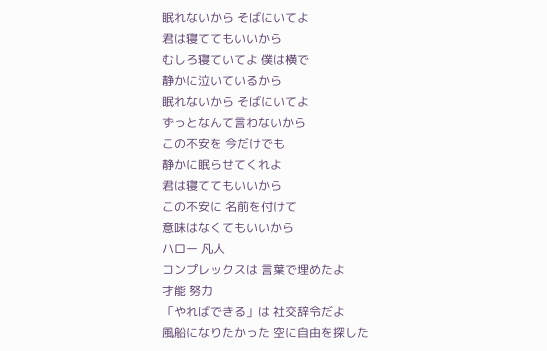眠れないから そばにいてよ
君は寝ててもいいから
むしろ寝ていてよ 僕は横で
静かに泣いているから
眠れないから そばにいてよ
ずっとなんて言わないから
この不安を 今だけでも
静かに眠らせてくれよ
君は寝ててもいいから
この不安に 名前を付けて
意味はなくてもいいから
ハロー 凡人
コンプレックスは 言葉で埋めたよ
才能 努力
「やればできる」は 社交辞令だよ
風船になりたかった 空に自由を探した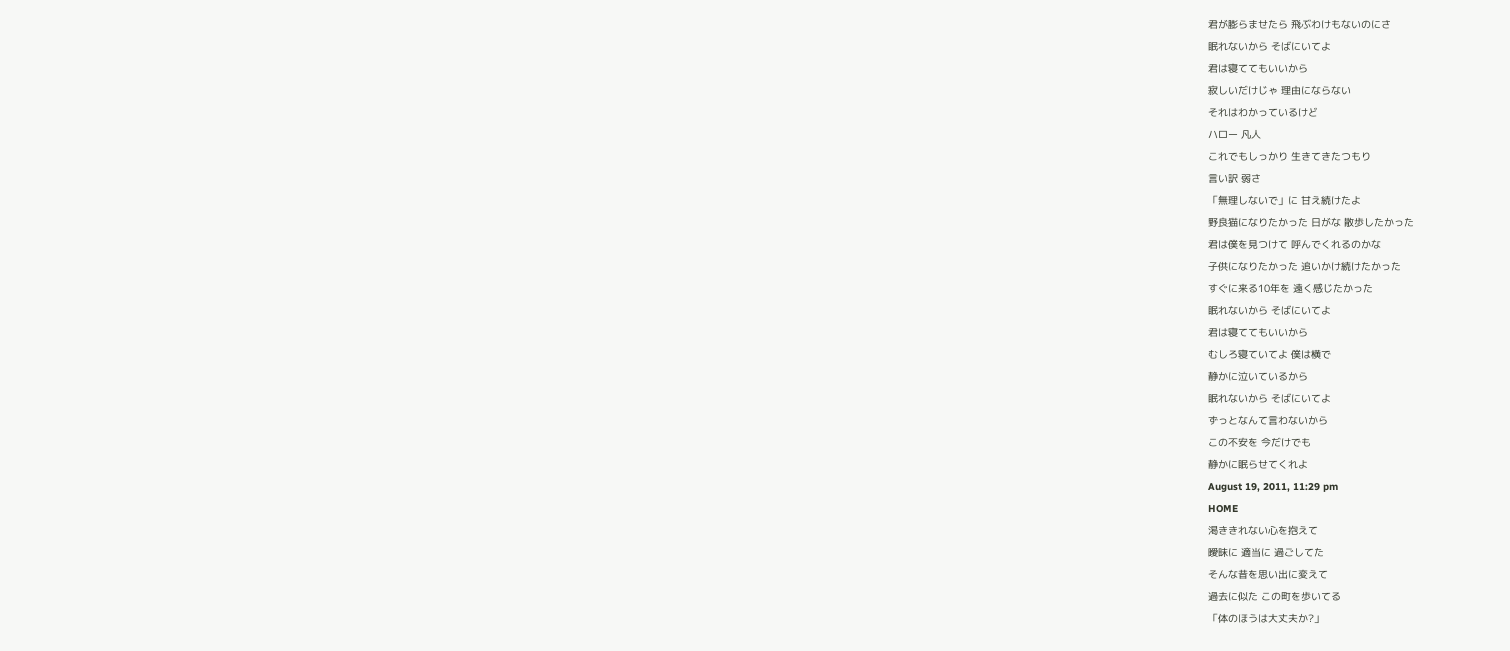君が膨らませたら 飛ぶわけもないのにさ
眠れないから そばにいてよ
君は寝ててもいいから
寂しいだけじゃ 理由にならない
それはわかっているけど
ハロー 凡人
これでもしっかり 生きてきたつもり
言い訳 弱さ
「無理しないで」に 甘え続けたよ
野良猫になりたかった 日がな 散歩したかった
君は僕を見つけて 呼んでくれるのかな
子供になりたかった 追いかけ続けたかった
すぐに来る10年を 遠く感じたかった
眠れないから そばにいてよ
君は寝ててもいいから
むしろ寝ていてよ 僕は横で
静かに泣いているから
眠れないから そばにいてよ
ずっとなんて言わないから
この不安を 今だけでも
静かに眠らせてくれよ
August 19, 2011, 11:29 pm
HOME
渇ききれない心を抱えて
曖昧に 適当に 過ごしてた
そんな昔を思い出に変えて
過去に似た この町を歩いてる
「体のほうは大丈夫か?」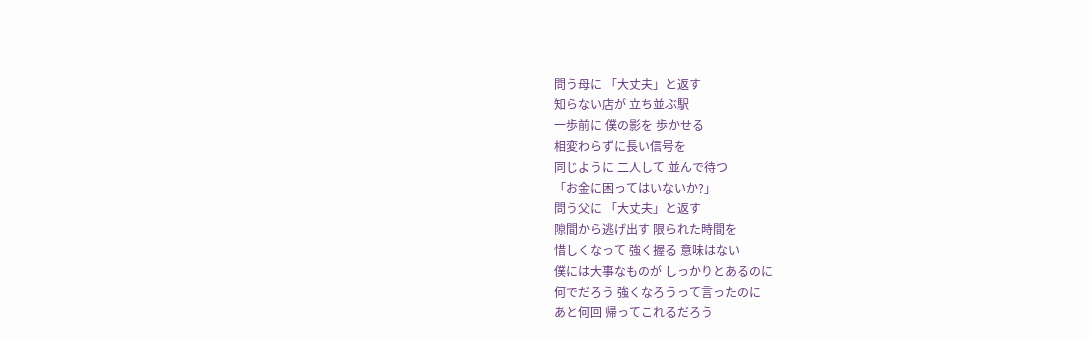問う母に 「大丈夫」と返す
知らない店が 立ち並ぶ駅
一歩前に 僕の影を 歩かせる
相変わらずに長い信号を
同じように 二人して 並んで待つ
「お金に困ってはいないか?」
問う父に 「大丈夫」と返す
隙間から逃げ出す 限られた時間を
惜しくなって 強く握る 意味はない
僕には大事なものが しっかりとあるのに
何でだろう 強くなろうって言ったのに
あと何回 帰ってこれるだろう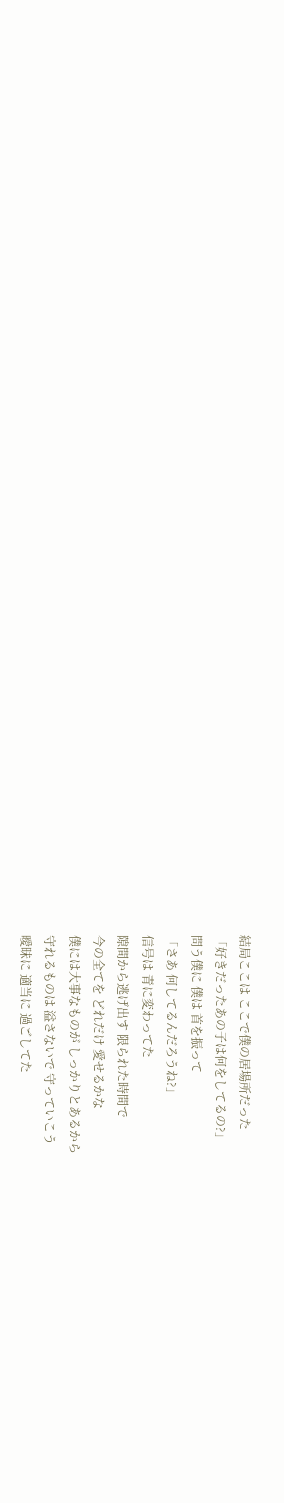結局ここは ここで僕の居場所だった
「好きだったあの子は何をしてるの?」
問う僕に 僕は 首を振って
「さあ 何してるんだろうね?」
信号は 青に変わってた
隙間から逃げ出す 限られた時間で
今の全てを どれだけ 愛せるかな
僕には大事なものが しっかりとあるから
守れるものは 溢さないで 守っていこう
曖昧に 適当に 過ごしてた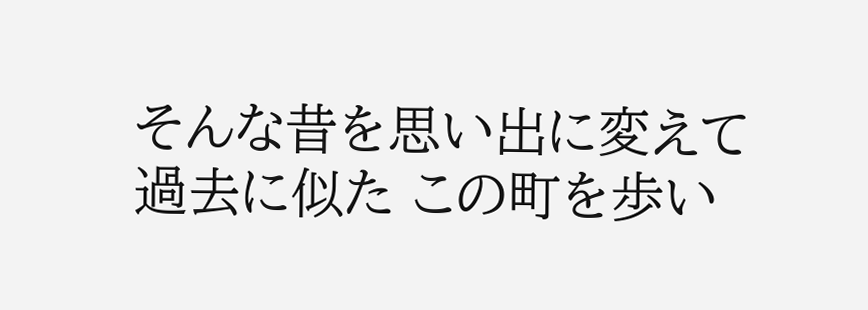そんな昔を思い出に変えて
過去に似た この町を歩い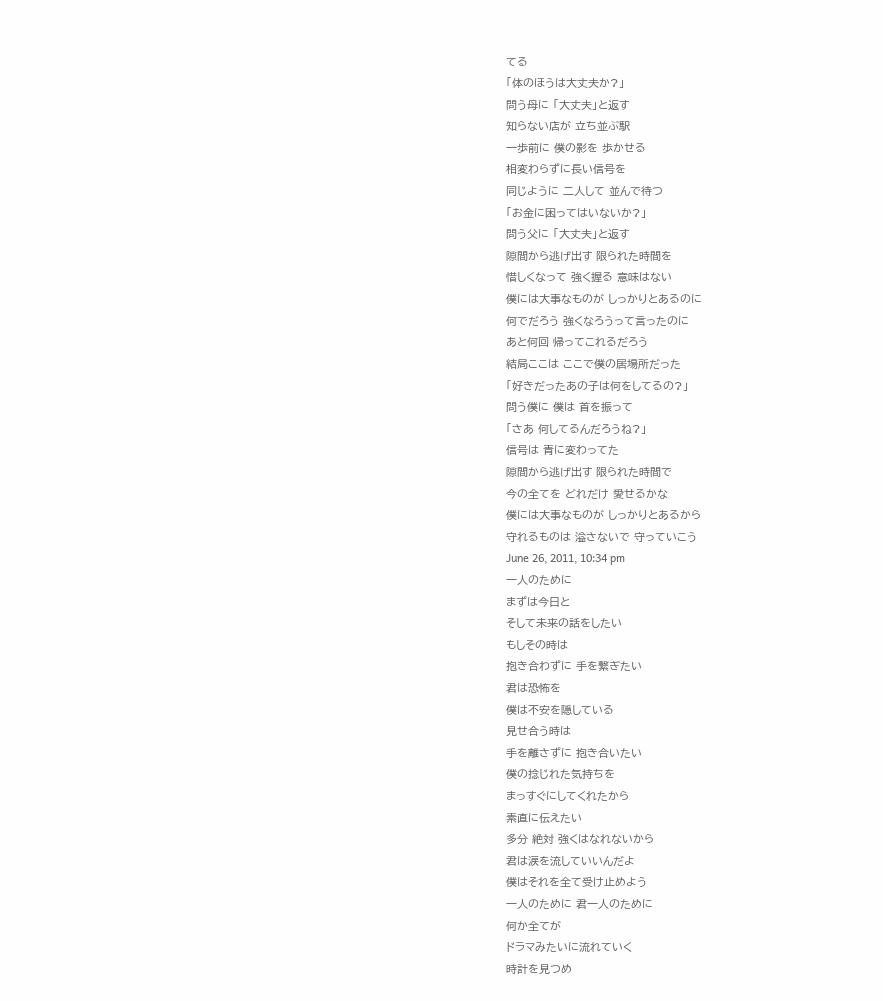てる
「体のほうは大丈夫か?」
問う母に 「大丈夫」と返す
知らない店が 立ち並ぶ駅
一歩前に 僕の影を 歩かせる
相変わらずに長い信号を
同じように 二人して 並んで待つ
「お金に困ってはいないか?」
問う父に 「大丈夫」と返す
隙間から逃げ出す 限られた時間を
惜しくなって 強く握る 意味はない
僕には大事なものが しっかりとあるのに
何でだろう 強くなろうって言ったのに
あと何回 帰ってこれるだろう
結局ここは ここで僕の居場所だった
「好きだったあの子は何をしてるの?」
問う僕に 僕は 首を振って
「さあ 何してるんだろうね?」
信号は 青に変わってた
隙間から逃げ出す 限られた時間で
今の全てを どれだけ 愛せるかな
僕には大事なものが しっかりとあるから
守れるものは 溢さないで 守っていこう
June 26, 2011, 10:34 pm
一人のために
まずは今日と
そして未来の話をしたい
もしその時は
抱き合わずに 手を繋ぎたい
君は恐怖を
僕は不安を隠している
見せ合う時は
手を離さずに 抱き合いたい
僕の捻じれた気持ちを
まっすぐにしてくれたから
素直に伝えたい
多分 絶対 強くはなれないから
君は涙を流していいんだよ
僕はそれを全て受け止めよう
一人のために 君一人のために
何か全てが
ドラマみたいに流れていく
時計を見つめ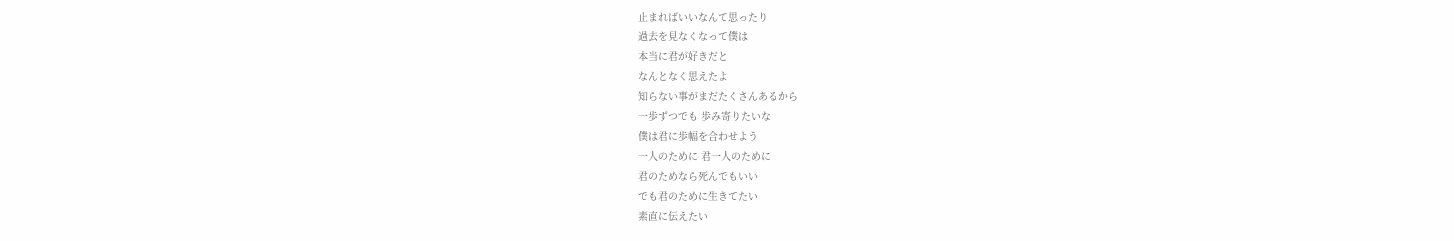止まればいいなんて思ったり
過去を見なくなって僕は
本当に君が好きだと
なんとなく思えたよ
知らない事がまだたくさんあるから
一歩ずつでも 歩み寄りたいな
僕は君に歩幅を合わせよう
一人のために 君一人のために
君のためなら死んでもいい
でも君のために生きてたい
素直に伝えたい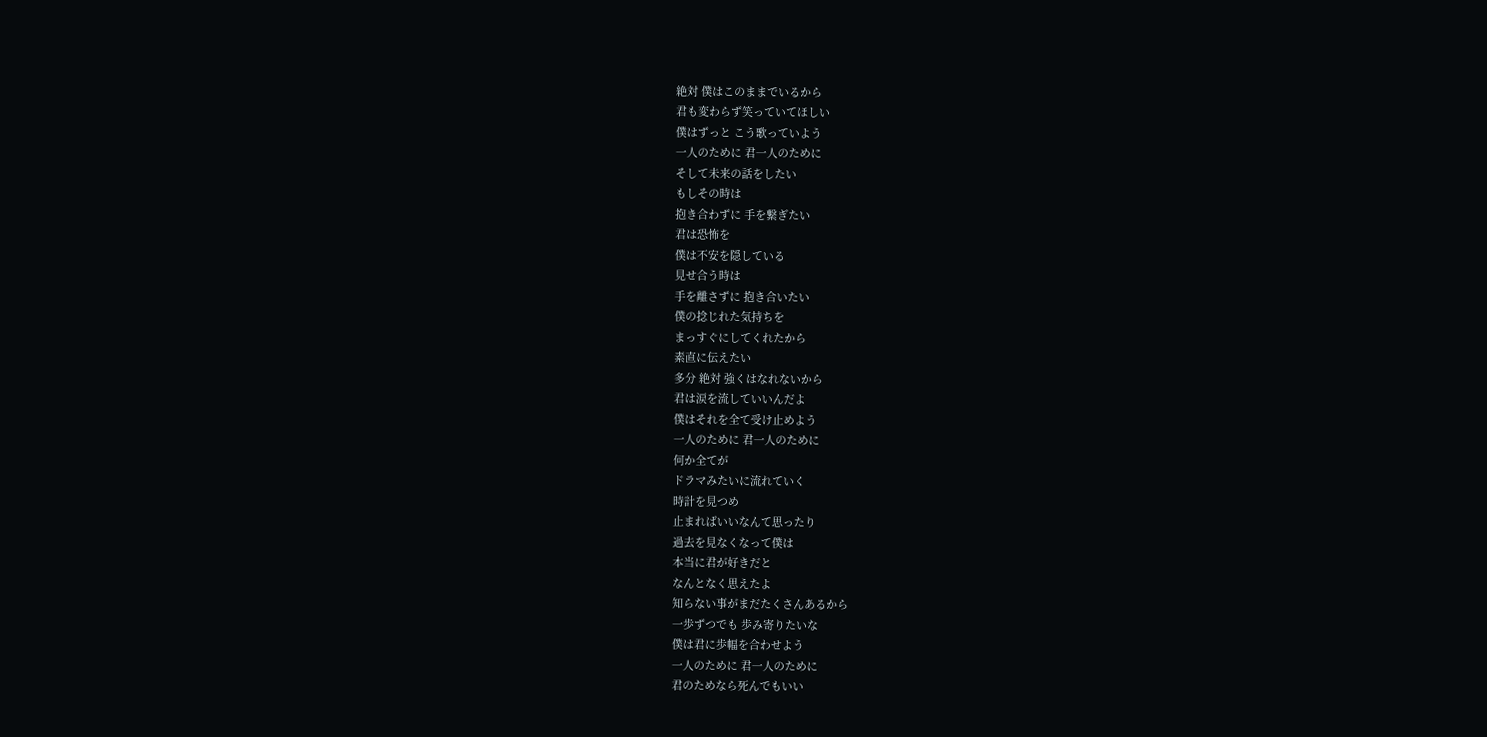絶対 僕はこのままでいるから
君も変わらず笑っていてほしい
僕はずっと こう歌っていよう
一人のために 君一人のために
そして未来の話をしたい
もしその時は
抱き合わずに 手を繋ぎたい
君は恐怖を
僕は不安を隠している
見せ合う時は
手を離さずに 抱き合いたい
僕の捻じれた気持ちを
まっすぐにしてくれたから
素直に伝えたい
多分 絶対 強くはなれないから
君は涙を流していいんだよ
僕はそれを全て受け止めよう
一人のために 君一人のために
何か全てが
ドラマみたいに流れていく
時計を見つめ
止まればいいなんて思ったり
過去を見なくなって僕は
本当に君が好きだと
なんとなく思えたよ
知らない事がまだたくさんあるから
一歩ずつでも 歩み寄りたいな
僕は君に歩幅を合わせよう
一人のために 君一人のために
君のためなら死んでもいい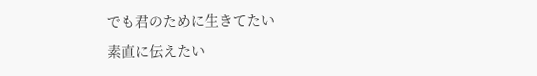でも君のために生きてたい
素直に伝えたい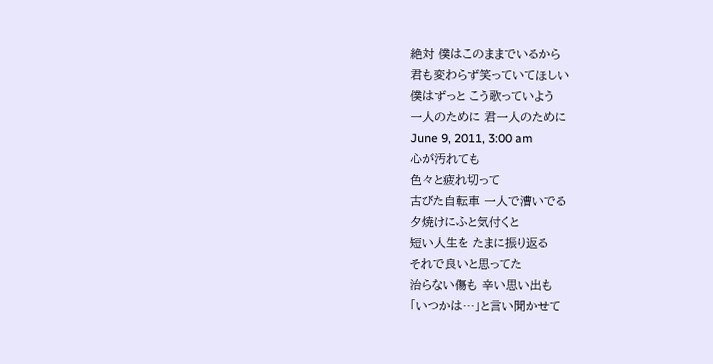絶対 僕はこのままでいるから
君も変わらず笑っていてほしい
僕はずっと こう歌っていよう
一人のために 君一人のために
June 9, 2011, 3:00 am
心が汚れても
色々と疲れ切って
古びた自転車 一人で漕いでる
夕焼けにふと気付くと
短い人生を たまに振り返る
それで良いと思ってた
治らない傷も 辛い思い出も
「いつかは…」と言い聞かせて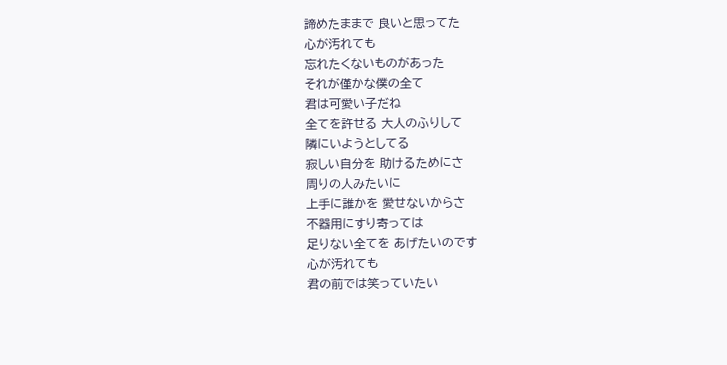諦めたままで 良いと思ってた
心が汚れても
忘れたくないものがあった
それが僅かな僕の全て
君は可愛い子だね
全てを許せる 大人のふりして
隣にいようとしてる
寂しい自分を 助けるためにさ
周りの人みたいに
上手に誰かを 愛せないからさ
不器用にすり寄っては
足りない全てを あげたいのです
心が汚れても
君の前では笑っていたい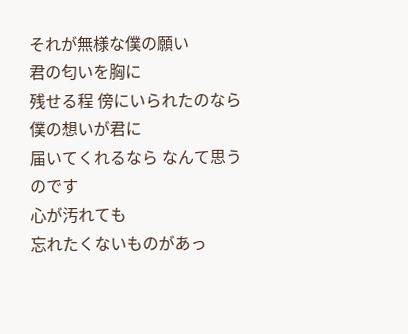それが無様な僕の願い
君の匂いを胸に
残せる程 傍にいられたのなら
僕の想いが君に
届いてくれるなら なんて思うのです
心が汚れても
忘れたくないものがあっ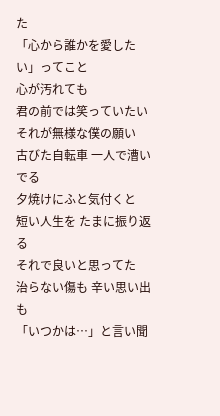た
「心から誰かを愛したい」ってこと
心が汚れても
君の前では笑っていたい
それが無様な僕の願い
古びた自転車 一人で漕いでる
夕焼けにふと気付くと
短い人生を たまに振り返る
それで良いと思ってた
治らない傷も 辛い思い出も
「いつかは…」と言い聞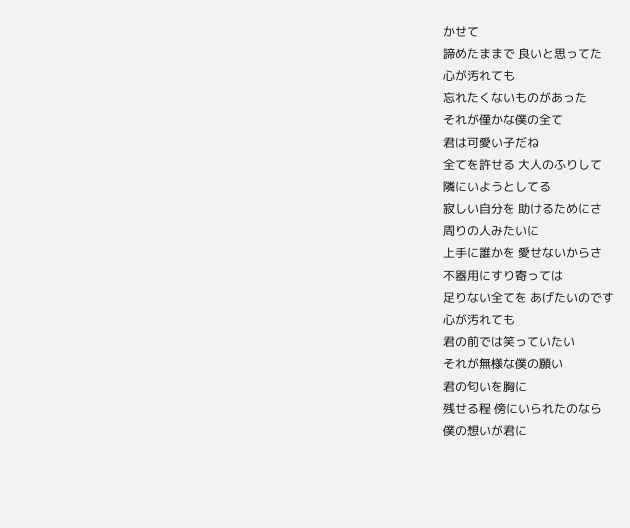かせて
諦めたままで 良いと思ってた
心が汚れても
忘れたくないものがあった
それが僅かな僕の全て
君は可愛い子だね
全てを許せる 大人のふりして
隣にいようとしてる
寂しい自分を 助けるためにさ
周りの人みたいに
上手に誰かを 愛せないからさ
不器用にすり寄っては
足りない全てを あげたいのです
心が汚れても
君の前では笑っていたい
それが無様な僕の願い
君の匂いを胸に
残せる程 傍にいられたのなら
僕の想いが君に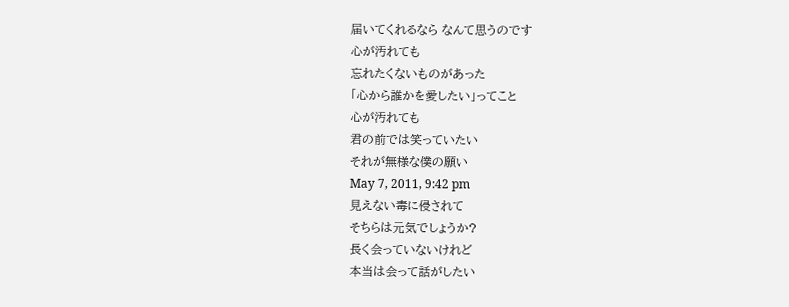届いてくれるなら なんて思うのです
心が汚れても
忘れたくないものがあった
「心から誰かを愛したい」ってこと
心が汚れても
君の前では笑っていたい
それが無様な僕の願い
May 7, 2011, 9:42 pm
見えない毒に侵されて
そちらは元気でしょうか?
長く会っていないけれど
本当は会って話がしたい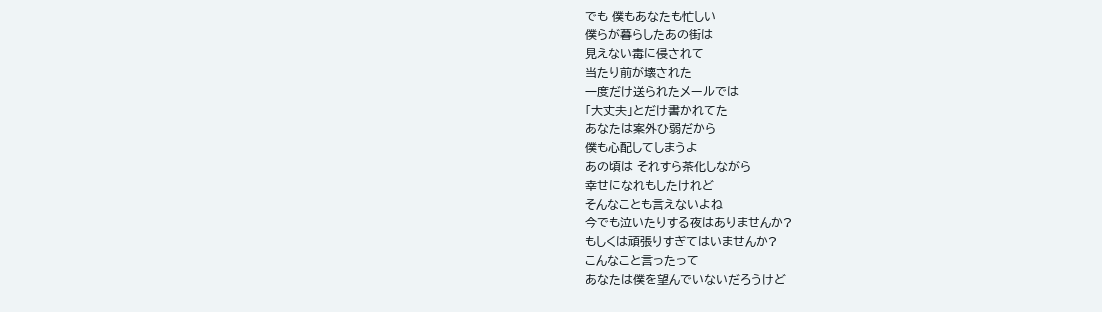でも 僕もあなたも忙しい
僕らが暮らしたあの街は
見えない毒に侵されて
当たり前が壊された
一度だけ送られたメールでは
「大丈夫」とだけ書かれてた
あなたは案外ひ弱だから
僕も心配してしまうよ
あの頃は それすら茶化しながら
幸せになれもしたけれど
そんなことも言えないよね
今でも泣いたりする夜はありませんか?
もしくは頑張りすぎてはいませんか?
こんなこと言ったって
あなたは僕を望んでいないだろうけど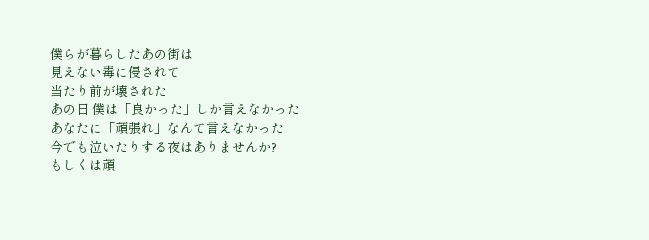僕らが暮らしたあの街は
見えない毒に侵されて
当たり前が壊された
あの日 僕は「良かった」しか言えなかった
あなたに「頑張れ」なんて言えなかった
今でも泣いたりする夜はありませんか?
もしくは頑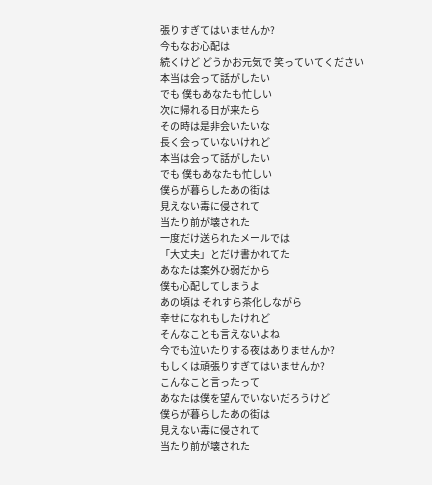張りすぎてはいませんか?
今もなお心配は
続くけど どうかお元気で 笑っていてください
本当は会って話がしたい
でも 僕もあなたも忙しい
次に帰れる日が来たら
その時は是非会いたいな
長く会っていないけれど
本当は会って話がしたい
でも 僕もあなたも忙しい
僕らが暮らしたあの街は
見えない毒に侵されて
当たり前が壊された
一度だけ送られたメールでは
「大丈夫」とだけ書かれてた
あなたは案外ひ弱だから
僕も心配してしまうよ
あの頃は それすら茶化しながら
幸せになれもしたけれど
そんなことも言えないよね
今でも泣いたりする夜はありませんか?
もしくは頑張りすぎてはいませんか?
こんなこと言ったって
あなたは僕を望んでいないだろうけど
僕らが暮らしたあの街は
見えない毒に侵されて
当たり前が壊された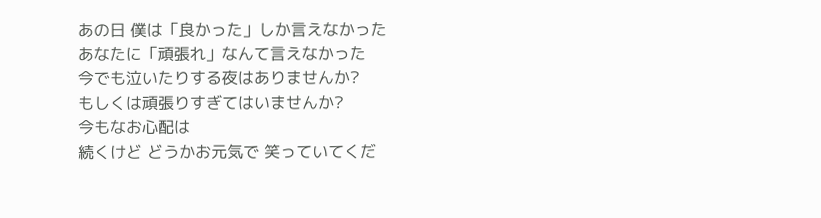あの日 僕は「良かった」しか言えなかった
あなたに「頑張れ」なんて言えなかった
今でも泣いたりする夜はありませんか?
もしくは頑張りすぎてはいませんか?
今もなお心配は
続くけど どうかお元気で 笑っていてくだ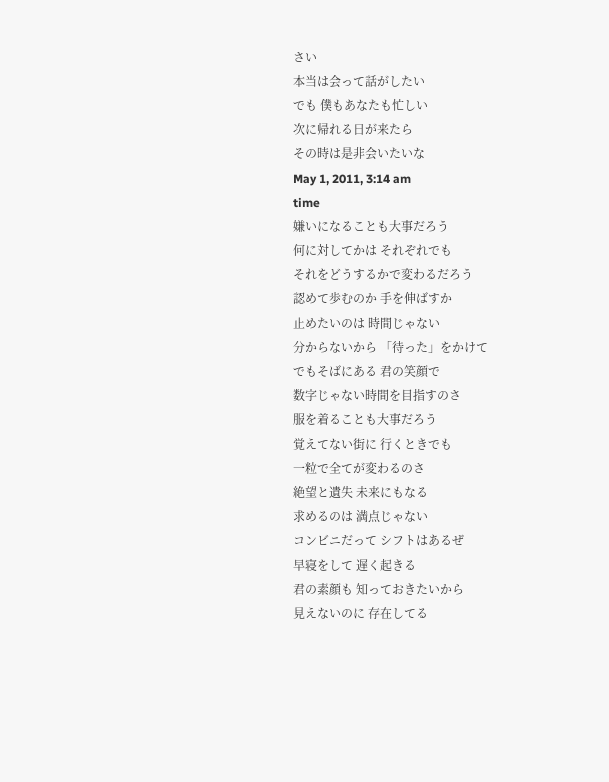さい
本当は会って話がしたい
でも 僕もあなたも忙しい
次に帰れる日が来たら
その時は是非会いたいな
May 1, 2011, 3:14 am
time
嫌いになることも大事だろう
何に対してかは それぞれでも
それをどうするかで変わるだろう
認めて歩むのか 手を伸ばすか
止めたいのは 時間じゃない
分からないから 「待った」をかけて
でもそばにある 君の笑顔で
数字じゃない時間を目指すのさ
服を着ることも大事だろう
覚えてない街に 行くときでも
一粒で全てが変わるのさ
絶望と遺失 未来にもなる
求めるのは 満点じゃない
コンビニだって シフトはあるぜ
早寝をして 遅く起きる
君の素顔も 知っておきたいから
見えないのに 存在してる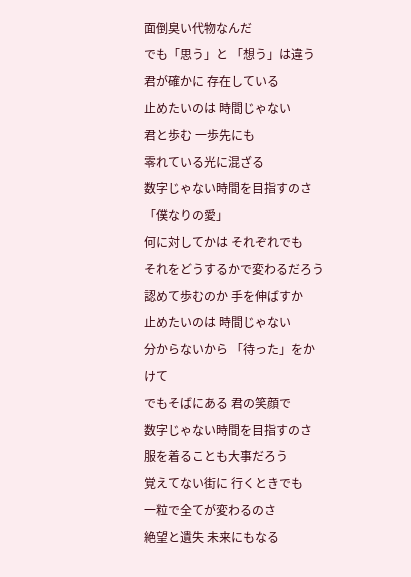面倒臭い代物なんだ
でも「思う」と 「想う」は違う
君が確かに 存在している
止めたいのは 時間じゃない
君と歩む 一歩先にも
零れている光に混ざる
数字じゃない時間を目指すのさ
「僕なりの愛」
何に対してかは それぞれでも
それをどうするかで変わるだろう
認めて歩むのか 手を伸ばすか
止めたいのは 時間じゃない
分からないから 「待った」をかけて
でもそばにある 君の笑顔で
数字じゃない時間を目指すのさ
服を着ることも大事だろう
覚えてない街に 行くときでも
一粒で全てが変わるのさ
絶望と遺失 未来にもなる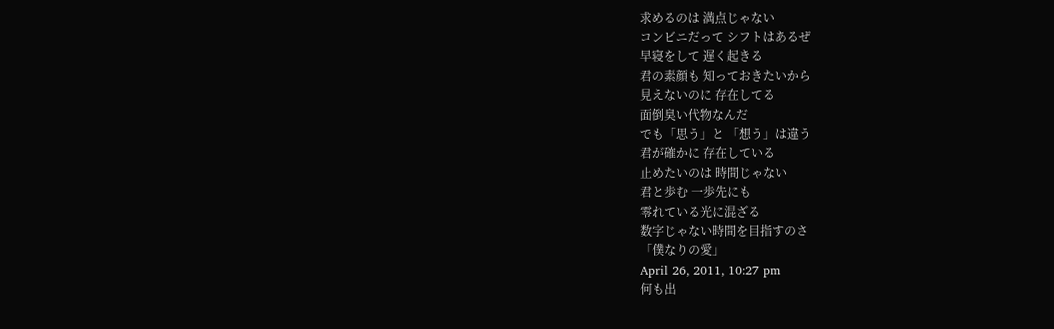求めるのは 満点じゃない
コンビニだって シフトはあるぜ
早寝をして 遅く起きる
君の素顔も 知っておきたいから
見えないのに 存在してる
面倒臭い代物なんだ
でも「思う」と 「想う」は違う
君が確かに 存在している
止めたいのは 時間じゃない
君と歩む 一歩先にも
零れている光に混ざる
数字じゃない時間を目指すのさ
「僕なりの愛」
April 26, 2011, 10:27 pm
何も出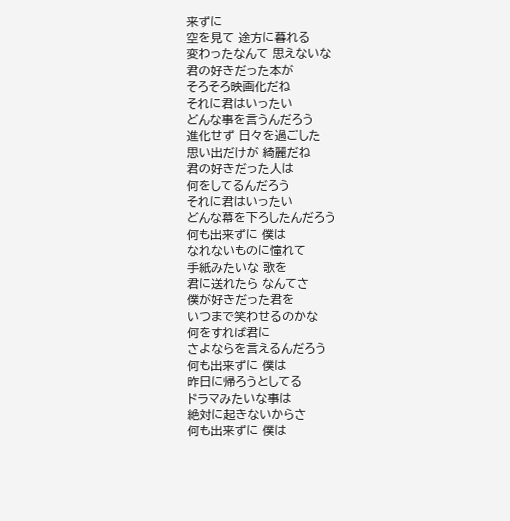来ずに
空を見て 途方に暮れる
変わったなんて 思えないな
君の好きだった本が
そろそろ映画化だね
それに君はいったい
どんな事を言うんだろう
進化せず 日々を過ごした
思い出だけが 綺麗だね
君の好きだった人は
何をしてるんだろう
それに君はいったい
どんな幕を下ろしたんだろう
何も出来ずに 僕は
なれないものに憧れて
手紙みたいな 歌を
君に送れたら なんてさ
僕が好きだった君を
いつまで笑わせるのかな
何をすれば君に
さよならを言えるんだろう
何も出来ずに 僕は
昨日に帰ろうとしてる
ドラマみたいな事は
絶対に起きないからさ
何も出来ずに 僕は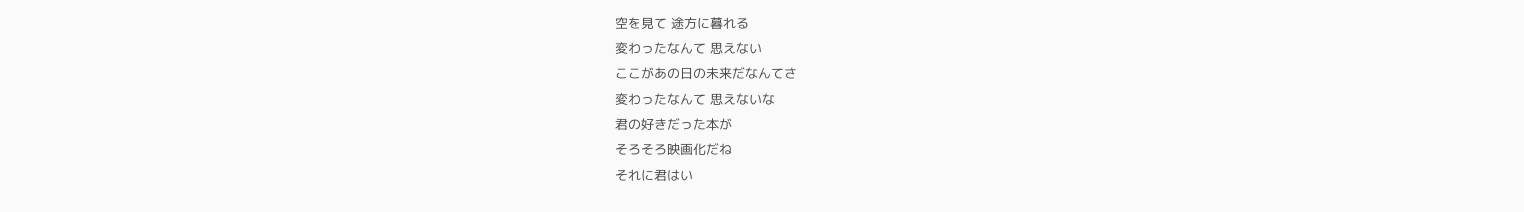空を見て 途方に暮れる
変わったなんて 思えない
ここがあの日の未来だなんてさ
変わったなんて 思えないな
君の好きだった本が
そろそろ映画化だね
それに君はい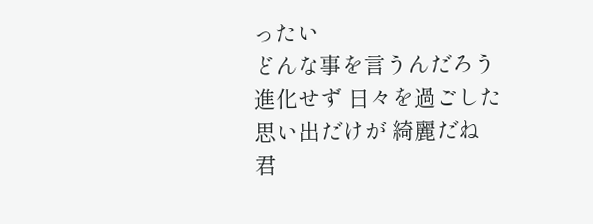ったい
どんな事を言うんだろう
進化せず 日々を過ごした
思い出だけが 綺麗だね
君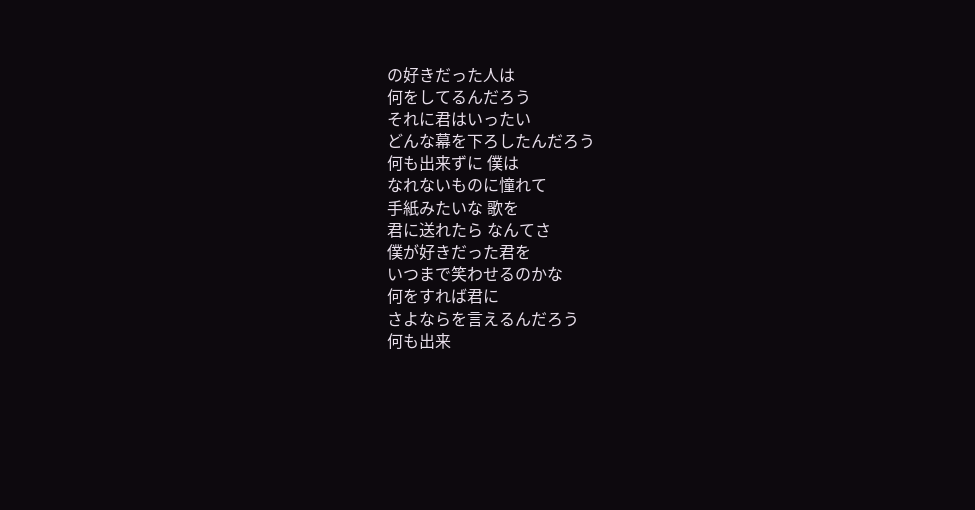の好きだった人は
何をしてるんだろう
それに君はいったい
どんな幕を下ろしたんだろう
何も出来ずに 僕は
なれないものに憧れて
手紙みたいな 歌を
君に送れたら なんてさ
僕が好きだった君を
いつまで笑わせるのかな
何をすれば君に
さよならを言えるんだろう
何も出来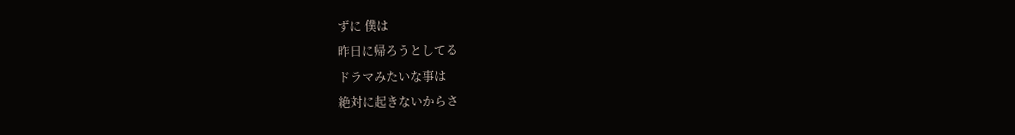ずに 僕は
昨日に帰ろうとしてる
ドラマみたいな事は
絶対に起きないからさ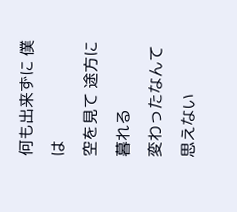何も出来ずに 僕は
空を見て 途方に暮れる
変わったなんて 思えない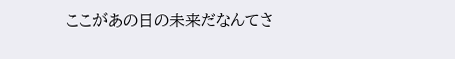ここがあの日の未来だなんてさ